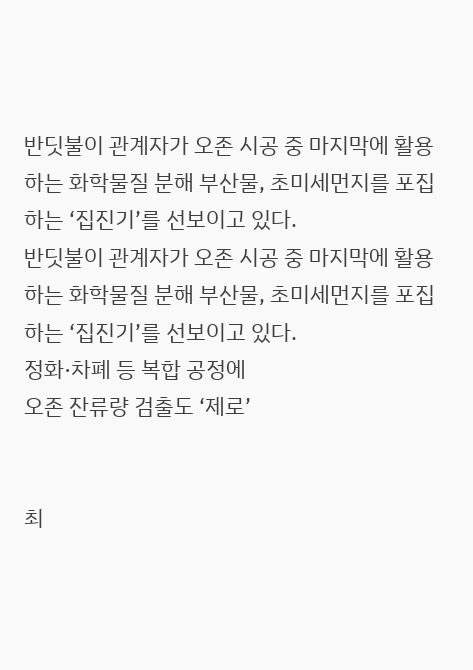반딧불이 관계자가 오존 시공 중 마지막에 활용하는 화학물질 분해 부산물, 초미세먼지를 포집하는 ‘집진기’를 선보이고 있다.
반딧불이 관계자가 오존 시공 중 마지막에 활용하는 화학물질 분해 부산물, 초미세먼지를 포집하는 ‘집진기’를 선보이고 있다.
정화·차폐 등 복합 공정에
오존 잔류량 검출도 ‘제로’


최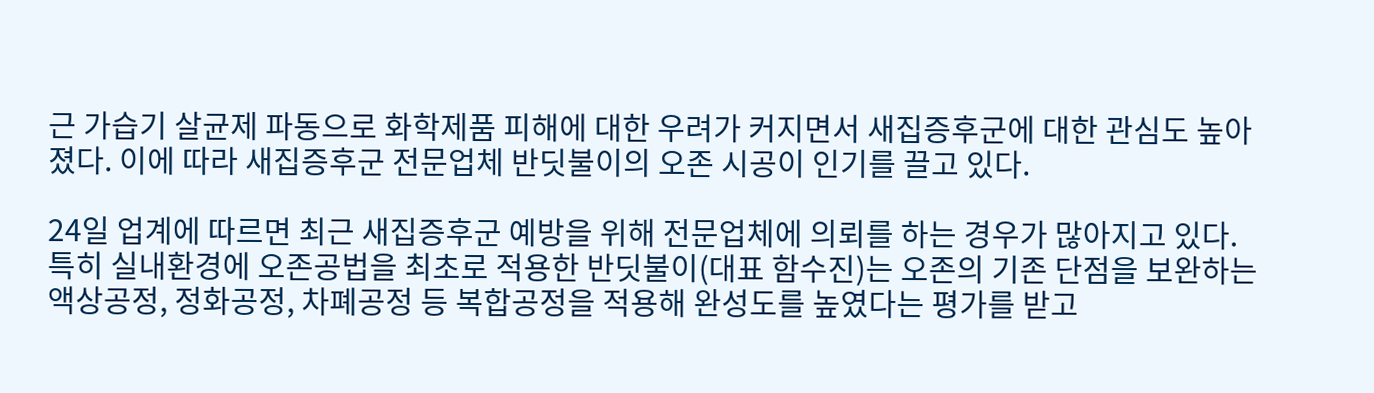근 가습기 살균제 파동으로 화학제품 피해에 대한 우려가 커지면서 새집증후군에 대한 관심도 높아졌다. 이에 따라 새집증후군 전문업체 반딧불이의 오존 시공이 인기를 끌고 있다.

24일 업계에 따르면 최근 새집증후군 예방을 위해 전문업체에 의뢰를 하는 경우가 많아지고 있다. 특히 실내환경에 오존공법을 최초로 적용한 반딧불이(대표 함수진)는 오존의 기존 단점을 보완하는 액상공정, 정화공정, 차폐공정 등 복합공정을 적용해 완성도를 높였다는 평가를 받고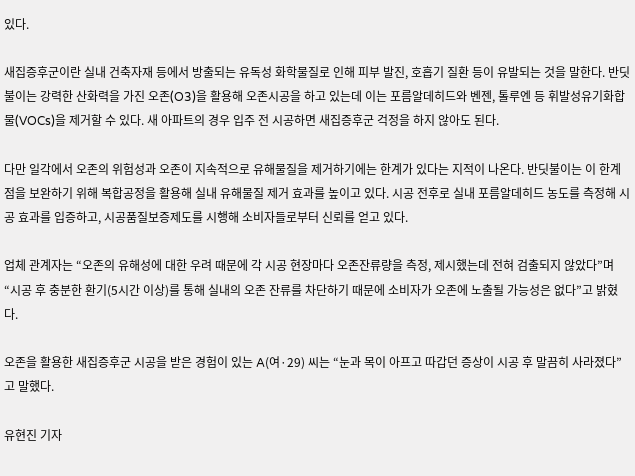있다.

새집증후군이란 실내 건축자재 등에서 방출되는 유독성 화학물질로 인해 피부 발진, 호흡기 질환 등이 유발되는 것을 말한다. 반딧불이는 강력한 산화력을 가진 오존(O3)을 활용해 오존시공을 하고 있는데 이는 포름알데히드와 벤젠, 톨루엔 등 휘발성유기화합물(VOCs)을 제거할 수 있다. 새 아파트의 경우 입주 전 시공하면 새집증후군 걱정을 하지 않아도 된다.

다만 일각에서 오존의 위험성과 오존이 지속적으로 유해물질을 제거하기에는 한계가 있다는 지적이 나온다. 반딧불이는 이 한계점을 보완하기 위해 복합공정을 활용해 실내 유해물질 제거 효과를 높이고 있다. 시공 전후로 실내 포름알데히드 농도를 측정해 시공 효과를 입증하고, 시공품질보증제도를 시행해 소비자들로부터 신뢰를 얻고 있다.

업체 관계자는 “오존의 유해성에 대한 우려 때문에 각 시공 현장마다 오존잔류량을 측정, 제시했는데 전혀 검출되지 않았다”며 “시공 후 충분한 환기(5시간 이상)를 통해 실내의 오존 잔류를 차단하기 때문에 소비자가 오존에 노출될 가능성은 없다”고 밝혔다.

오존을 활용한 새집증후군 시공을 받은 경험이 있는 A(여·29) 씨는 “눈과 목이 아프고 따갑던 증상이 시공 후 말끔히 사라졌다”고 말했다.

유현진 기자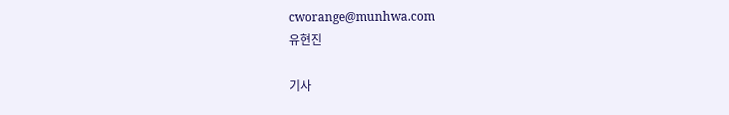cworange@munhwa.com
유현진

기사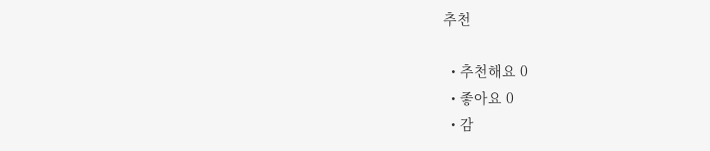추천

  • 추천해요 0
  • 좋아요 0
  • 감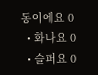동이에요 0
  • 화나요 0
  • 슬퍼요 0